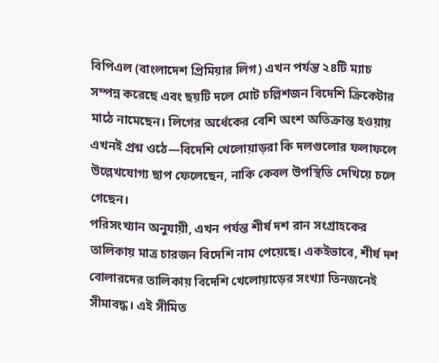বিপিএল (বাংলাদেশ প্রিমিয়ার লিগ) এখন পর্যন্ত ২৪টি ম্যাচ সম্পন্ন করেছে এবং ছয়টি দলে মোট চল্লিশজন বিদেশি ক্রিকেটার মাঠে নামেছেন। লিগের অর্ধেকের বেশি অংশ অতিক্রান্ত হওয়ায় এখনই প্রশ্ন ওঠে—বিদেশি খেলোয়াড়রা কি দলগুলোর ফলাফলে উল্লেখযোগ্য ছাপ ফেলেছেন, নাকি কেবল উপস্থিতি দেখিয়ে চলে গেছেন।
পরিসংখ্যান অনুযায়ী, এখন পর্যন্ত শীর্ষ দশ রান সংগ্রাহকের তালিকায় মাত্র চারজন বিদেশি নাম পেয়েছে। একইভাবে, শীর্ষ দশ বোলারদের তালিকায় বিদেশি খেলোয়াড়ের সংখ্যা তিনজনেই সীমাবদ্ধ। এই সীমিত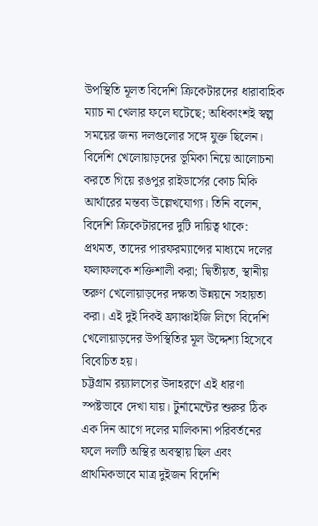উপস্থিতি মূলত বিদেশি ক্রিকেটারদের ধারাবাহিক ম্যাচ না খেলার ফলে ঘটেছে; অধিকাংশই স্বল্প সময়ের জন্য দলগুলোর সঙ্গে যুক্ত ছিলেন।
বিদেশি খেলোয়াড়দের ভূমিকা নিয়ে আলোচনা করতে গিয়ে রঙপুর রাইডার্সের কোচ মিকি আর্থারের মন্তব্য উল্লেখযোগ্য। তিনি বলেন, বিদেশি ক্রিকেটারদের দুটি দায়িত্ব থাকে: প্রথমত, তাদের পারফরম্যান্সের মাধ্যমে দলের ফলাফলকে শক্তিশালী করা; দ্বিতীয়ত, স্থানীয় তরুণ খেলোয়াড়দের দক্ষতা উন্নয়নে সহায়তা করা। এই দুই দিকই ফ্র্যাঞ্চাইজি লিগে বিদেশি খেলোয়াড়দের উপস্থিতির মূল উদ্দেশ্য হিসেবে বিবেচিত হয়।
চট্টগ্রাম রয়্যালসের উদাহরণে এই ধারণা স্পষ্টভাবে দেখা যায়। টুর্নামেন্টের শুরুর ঠিক এক দিন আগে দলের মালিকানা পরিবর্তনের ফলে দলটি অস্থির অবস্থায় ছিল এবং প্রাথমিকভাবে মাত্র দুইজন বিদেশি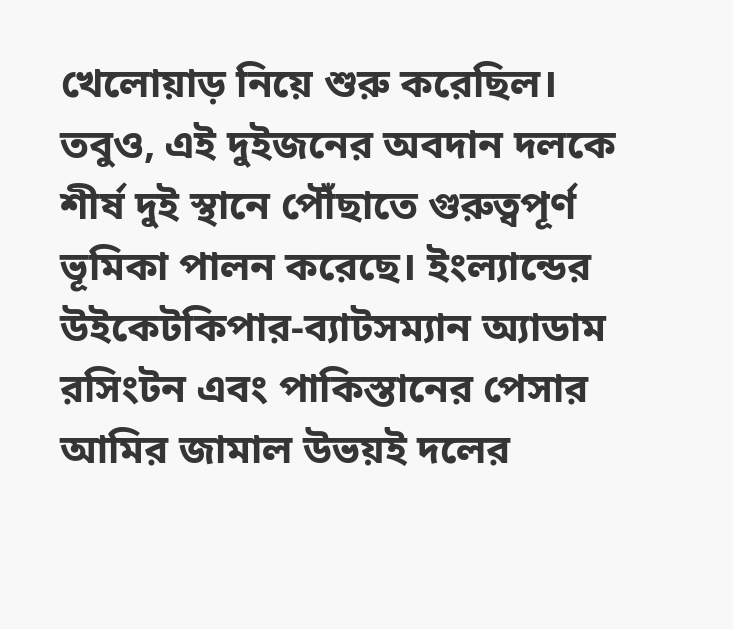খেলোয়াড় নিয়ে শুরু করেছিল। তবুও, এই দুইজনের অবদান দলকে শীর্ষ দুই স্থানে পৌঁছাতে গুরুত্বপূর্ণ ভূমিকা পালন করেছে। ইংল্যান্ডের উইকেটকিপার-ব্যাটসম্যান অ্যাডাম রসিংটন এবং পাকিস্তানের পেসার আমির জামাল উভয়ই দলের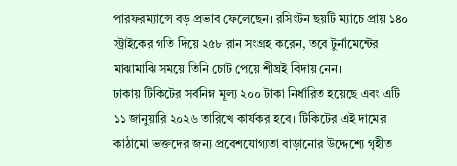পারফরম্যান্সে বড় প্রভাব ফেলেছেন। রসিংটন ছয়টি ম্যাচে প্রায় ১৪০ স্ট্রাইকের গতি দিয়ে ২৫৮ রান সংগ্রহ করেন, তবে টুর্নামেন্টের মাঝামাঝি সময়ে তিনি চোট পেয়ে শীঘ্রই বিদায় নেন।
ঢাকায় টিকিটের সর্বনিম্ন মূল্য ২০০ টাকা নির্ধারিত হয়েছে এবং এটি ১১ জানুয়ারি ২০২৬ তারিখে কার্যকর হবে। টিকিটের এই দামের কাঠামো ভক্তদের জন্য প্রবেশযোগ্যতা বাড়ানোর উদ্দেশ্যে গৃহীত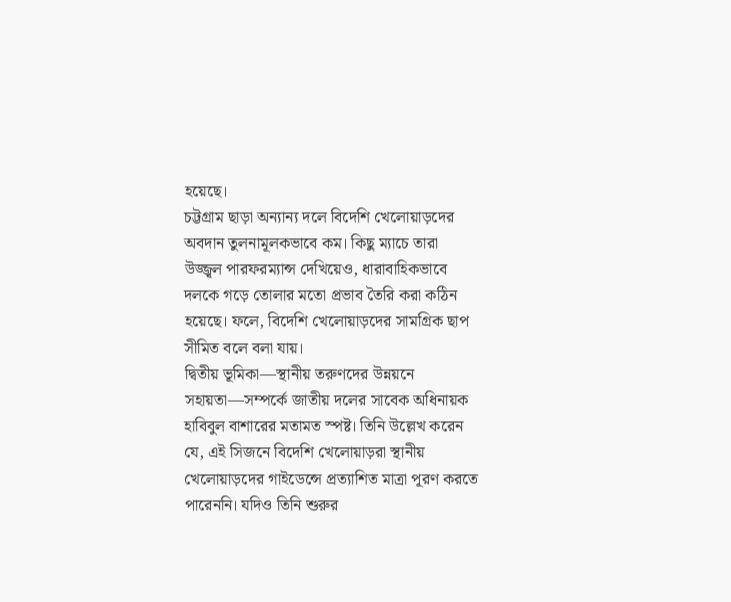হয়েছে।
চট্টগ্রাম ছাড়া অন্যান্য দলে বিদেশি খেলোয়াড়দের অবদান তুলনামূলকভাবে কম। কিছু ম্যাচে তারা উজ্জ্বল পারফরম্যান্স দেখিয়েও, ধারাবাহিকভাবে দলকে গড়ে তোলার মতো প্রভাব তৈরি করা কঠিন হয়েছে। ফলে, বিদেশি খেলোয়াড়দের সামগ্রিক ছাপ সীমিত বলে বলা যায়।
দ্বিতীয় ভূমিকা—স্থানীয় তরুণদের উন্নয়নে সহায়তা—সম্পর্কে জাতীয় দলের সাবেক অধিনায়ক হাবিবুল বাশারের মতামত স্পষ্ট। তিনি উল্লেখ করেন যে, এই সিজনে বিদেশি খেলোয়াড়রা স্থানীয় খেলোয়াড়দের গাইডেন্সে প্রত্যাশিত মাত্রা পূরণ করতে পারেননি। যদিও তিনি শুরুর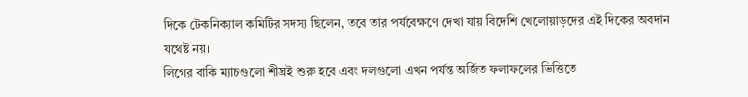দিকে টেকনিক্যাল কমিটির সদস্য ছিলেন, তবে তার পর্যবেক্ষণে দেখা যায় বিদেশি খেলোয়াড়দের এই দিকের অবদান যথেষ্ট নয়।
লিগের বাকি ম্যাচগুলো শীঘ্রই শুরু হবে এবং দলগুলো এখন পর্যন্ত অর্জিত ফলাফলের ভিত্তিতে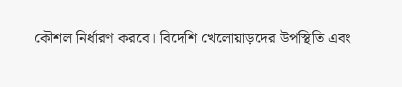কৌশল নির্ধারণ করবে। বিদেশি খেলোয়াড়দের উপস্থিতি এবং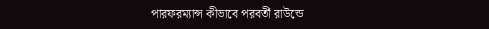পারফরম্যান্স কীভাবে পরবর্তী রাউন্ডে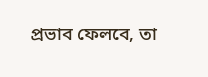প্রভাব ফেলবে, তা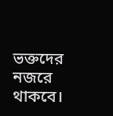ভক্তদের নজরে থাকবে।